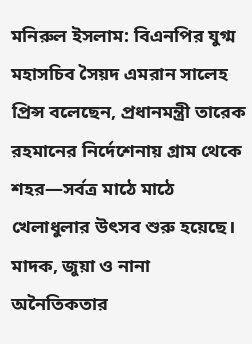মনিরুল ইসলাম: বিএনপির যুগ্ম মহাসচিব সৈয়দ এমরান সালেহ প্রিন্স বলেছেন, প্রধানমন্ত্রী তারেক রহমানের নির্দেশেনায় গ্রাম থেকে শহর—সর্বত্র মাঠে মাঠে খেলাধুলার উৎসব শুরু হয়েছে। মাদক, জুয়া ও নানা অনৈতিকতার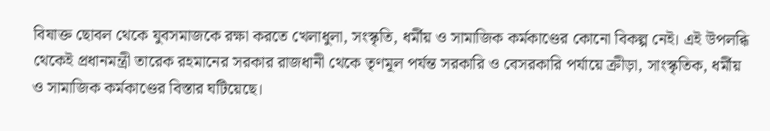বিষাক্ত ছোবল থেকে যুবসমাজকে রক্ষা করতে খেলাধুলা, সংস্কৃতি, ধর্মীয় ও সামাজিক কর্মকাণ্ডের কোনো বিকল্প নেই। এই উপলব্ধি থেকেই প্রধানমন্ত্রী তারেক রহমানের সরকার রাজধানী থেকে তৃণমূল পর্যন্ত সরকারি ও বেসরকারি পর্যায়ে ক্রীড়া, সাংস্কৃতিক, ধর্মীয় ও সামাজিক কর্মকাণ্ডের বিস্তার ঘটিয়েছে।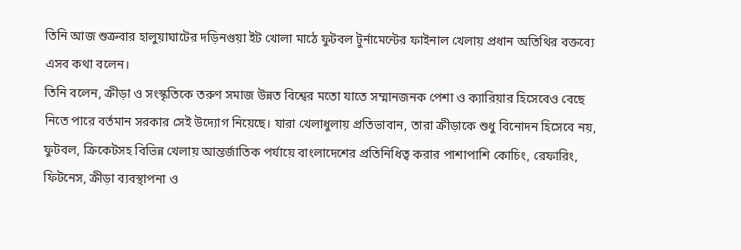তিনি আজ শুত্রুবার হালুয়াঘাটের দড়িনগুয়া ইট খোলা মাঠে ফুটবল টুর্নামেন্টের ফাইনাল খেলায় প্রধান অতিথির বক্তব্যে এসব কথা বলেন।
তিনি বলেন, ক্রীড়া ও সংস্কৃতিকে তরুণ সমাজ উন্নত বিশ্বের মতো যাতে সম্মানজনক পেশা ও ক্যারিয়ার হিসেবেও বেছে নিতে পারে বর্তমান সরকার সেই উদ্যোগ নিয়েছে। যারা খেলাধুলায় প্রতিভাবান, তারা ক্রীড়াকে শুধু বিনোদন হিসেবে নয়, ফুটবল, ক্রিকেটসহ বিভিন্ন খেলায় আন্তর্জাতিক পর্যায়ে বাংলাদেশের প্রতিনিধিত্ব করার পাশাপাশি কোচিং, রেফারিং, ফিটনেস, ক্রীড়া ব্যবস্থাপনা ও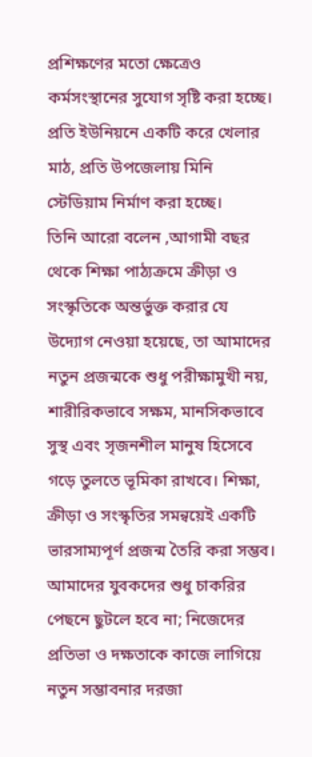প্রশিক্ষণের মতো ক্ষেত্রেও কর্মসংস্থানের সুযোগ সৃষ্টি করা হচ্ছে। প্রতি ইউনিয়নে একটি করে খেলার মাঠ, প্রতি উপজেলায় মিনি স্টেডিয়াম নির্মাণ করা হচ্ছে।
তিনি আরো বলেন ,আগামী বছর থেকে শিক্ষা পাঠ্যক্রমে ক্রীড়া ও সংস্কৃতিকে অন্তর্ভুক্ত করার যে উদ্যোগ নেওয়া হয়েছে, তা আমাদের নতুন প্রজন্মকে শুধু পরীক্ষামুখী নয়, শারীরিকভাবে সক্ষম, মানসিকভাবে সুস্থ এবং সৃজনশীল মানুষ হিসেবে গড়ে তুলতে ভূমিকা রাখবে। শিক্ষা, ক্রীড়া ও সংস্কৃতির সমন্বয়েই একটি ভারসাম্যপূর্ণ প্রজন্ম তৈরি করা সম্ভব।
আমাদের যুবকদের শুধু চাকরির পেছনে ছুটলে হবে না; নিজেদের প্রতিভা ও দক্ষতাকে কাজে লাগিয়ে নতুন সম্ভাবনার দরজা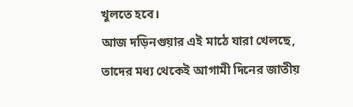খুলতে হবে।
আজ দড়িনগুয়ার এই মাঠে যারা খেলছে, তাদের মধ্য থেকেই আগামী দিনের জাতীয়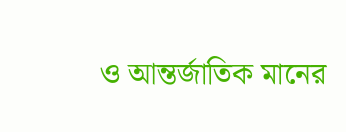ও আন্তর্জাতিক মানের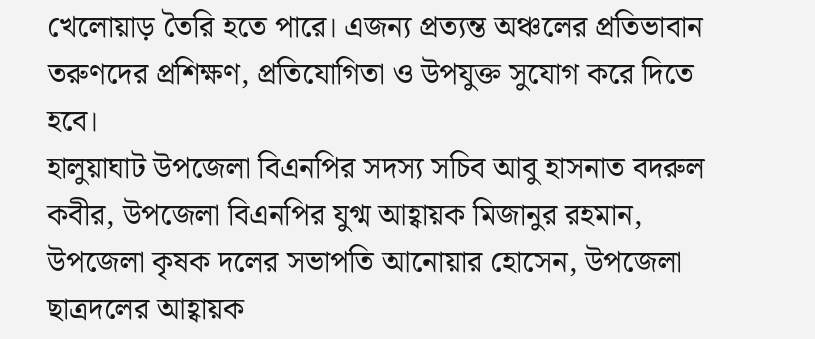খেলোয়াড় তৈরি হতে পারে। এজন্য প্রত্যন্ত অঞ্চলের প্রতিভাবান তরুণদের প্রশিক্ষণ, প্রতিযোগিতা ও উপযুক্ত সুযোগ করে দিতে হবে।
হালুয়াঘাট উপজেলা বিএনপির সদস্য সচিব আবু হাসনাত বদরুল কবীর, উপজেলা বিএনপির যুগ্ম আহ্বায়ক মিজানুর রহমান, উপজেলা কৃষক দলের সভাপতি আনোয়ার হোসেন, উপজেলা ছাত্রদলের আহ্বায়ক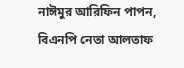নাঈমুর আরিফিন পাপন, বিএনপি নেতা আলতাফ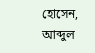হোসেন, আব্দুল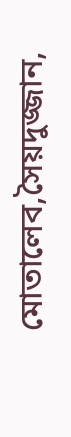মোতালেব,সৈয়দুজ্জান,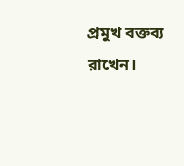প্রমুখ বক্তব্য রাখেন।